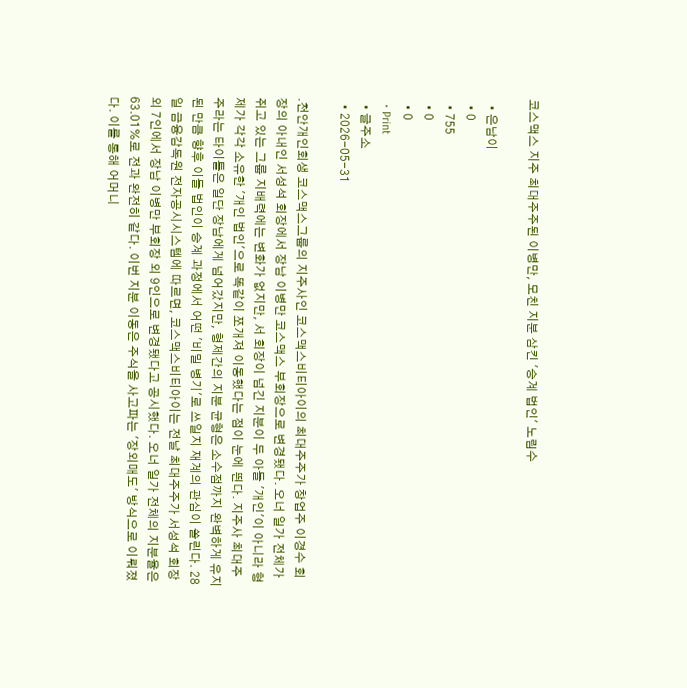코스맥스 지주 최대주주된 이병만, 모친 지분 삼킨 '승계 법인' 노림수

  • 은남이
  • 0
  • 755
  • 0
  • 0
  • Print
  • 글주소
  • 2026-05-31

.천안개인회생 코스맥스그룹의 지주사인 코스맥스비티아이의 최대주주가 창업주 이경수 회장의 아내인 서성석 회장에서 장남 이병만 코스맥스 부회장으로 변경됐다. 오너 일가 전체가 쥐고 있는 그룹 지배력에는 변화가 없지만, 서 회장이 넘긴 지분이 두 아들 '개인'이 아니라 형제가 각각 소유한 '개인 법인'으로 똑같이 쪼개져 이동했다는 점이 눈에 띈다. 지주사 최대주주라는 타이틀은 일단 장남에게 넘어갔지만, 형제간의 지분 균형은 소수점까지 완벽하게 유지된 만큼 향후 이들 법인이 승계 과정에서 어떤 '비밀 병기'로 쓰일지 재계의 관심이 쏠린다. 28일 금융감독원 전자공시시스템에 따르면, 코스맥스비티아이는 전날 최대주주가 서성석 회장 외 7인에서 장남 이병만 부회장 외 9인으로 변경됐다고 공시했다. 오너 일가 전체의 지분율은 63.01%로 전과 완전히 같다. 이번 지분 이동은 주식을 사고파는 '장외매도' 방식으로 이뤄졌다. 이를 통해 어머니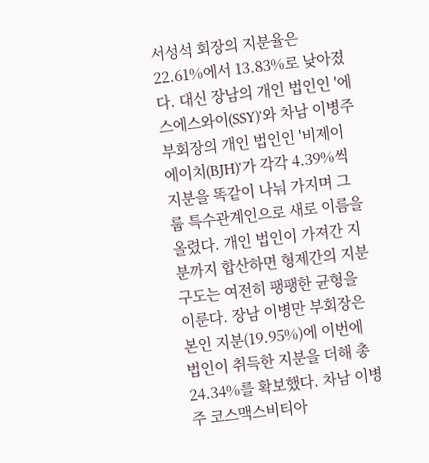서성석 회장의 지분율은 22.61%에서 13.83%로 낮아졌다. 대신 장남의 개인 법인인 '에스에스와이(SSY)'와 차남 이병주 부회장의 개인 법인인 '비제이에이치(BJH)'가 각각 4.39%씩 지분을 똑같이 나눠 가지며 그룹 특수관계인으로 새로 이름을 올렸다. 개인 법인이 가져간 지분까지 합산하면 형제간의 지분 구도는 여전히 팽팽한 균형을 이룬다. 장남 이병만 부회장은 본인 지분(19.95%)에 이번에 법인이 취득한 지분을 더해 총 24.34%를 확보했다. 차남 이병주 코스맥스비티아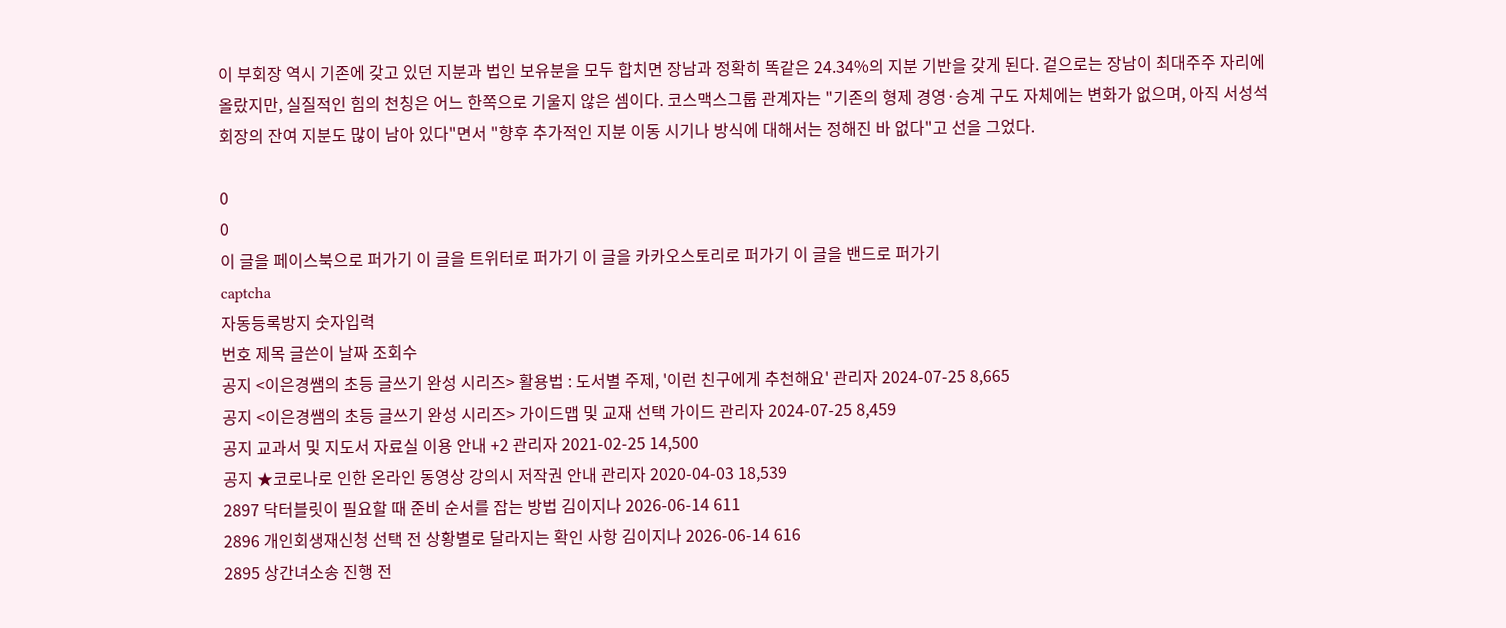이 부회장 역시 기존에 갖고 있던 지분과 법인 보유분을 모두 합치면 장남과 정확히 똑같은 24.34%의 지분 기반을 갖게 된다. 겉으로는 장남이 최대주주 자리에 올랐지만, 실질적인 힘의 천칭은 어느 한쪽으로 기울지 않은 셈이다. 코스맥스그룹 관계자는 "기존의 형제 경영·승계 구도 자체에는 변화가 없으며, 아직 서성석 회장의 잔여 지분도 많이 남아 있다"면서 "향후 추가적인 지분 이동 시기나 방식에 대해서는 정해진 바 없다"고 선을 그었다.

0
0
이 글을 페이스북으로 퍼가기 이 글을 트위터로 퍼가기 이 글을 카카오스토리로 퍼가기 이 글을 밴드로 퍼가기
captcha
자동등록방지 숫자입력
번호 제목 글쓴이 날짜 조회수
공지 <이은경쌤의 초등 글쓰기 완성 시리즈> 활용법 : 도서별 주제, '이런 친구에게 추천해요' 관리자 2024-07-25 8,665
공지 <이은경쌤의 초등 글쓰기 완성 시리즈> 가이드맵 및 교재 선택 가이드 관리자 2024-07-25 8,459
공지 교과서 및 지도서 자료실 이용 안내 +2 관리자 2021-02-25 14,500
공지 ★코로나로 인한 온라인 동영상 강의시 저작권 안내 관리자 2020-04-03 18,539
2897 닥터블릿이 필요할 때 준비 순서를 잡는 방법 김이지나 2026-06-14 611
2896 개인회생재신청 선택 전 상황별로 달라지는 확인 사항 김이지나 2026-06-14 616
2895 상간녀소송 진행 전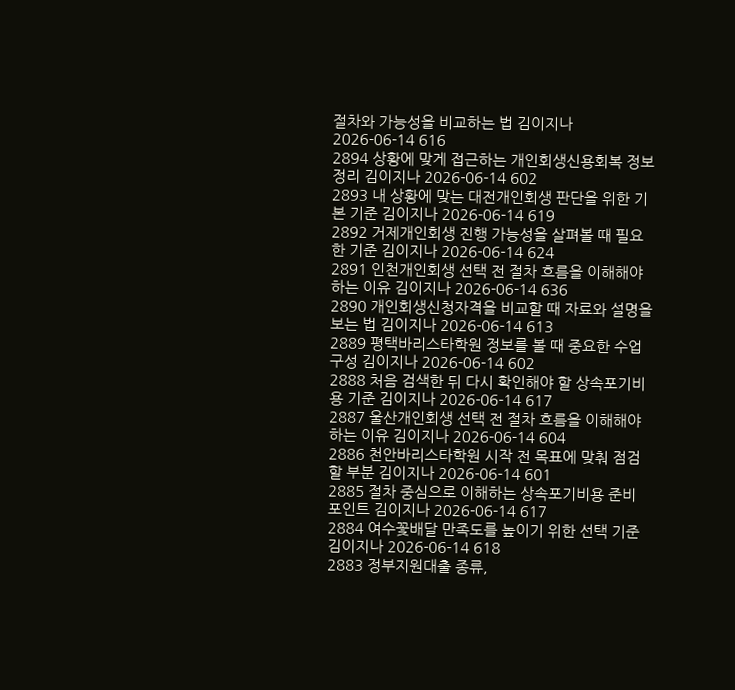절차와 가능성을 비교하는 법 김이지나 2026-06-14 616
2894 상황에 맞게 접근하는 개인회생신용회복 정보 정리 김이지나 2026-06-14 602
2893 내 상황에 맞는 대전개인회생 판단을 위한 기본 기준 김이지나 2026-06-14 619
2892 거제개인회생 진행 가능성을 살펴볼 때 필요한 기준 김이지나 2026-06-14 624
2891 인천개인회생 선택 전 절차 흐름을 이해해야 하는 이유 김이지나 2026-06-14 636
2890 개인회생신청자격을 비교할 때 자료와 설명을 보는 법 김이지나 2026-06-14 613
2889 평택바리스타학원 정보를 볼 때 중요한 수업 구성 김이지나 2026-06-14 602
2888 처음 검색한 뒤 다시 확인해야 할 상속포기비용 기준 김이지나 2026-06-14 617
2887 울산개인회생 선택 전 절차 흐름을 이해해야 하는 이유 김이지나 2026-06-14 604
2886 천안바리스타학원 시작 전 목표에 맞춰 점검할 부분 김이지나 2026-06-14 601
2885 절차 중심으로 이해하는 상속포기비용 준비 포인트 김이지나 2026-06-14 617
2884 여수꽃배달 만족도를 높이기 위한 선택 기준 김이지나 2026-06-14 618
2883 정부지원대출 종류,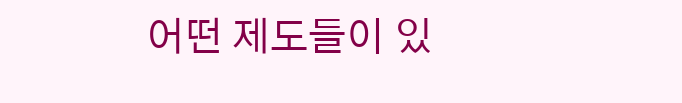어떤 제도들이 있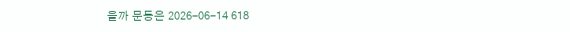을까 문동은 2026-06-14 618